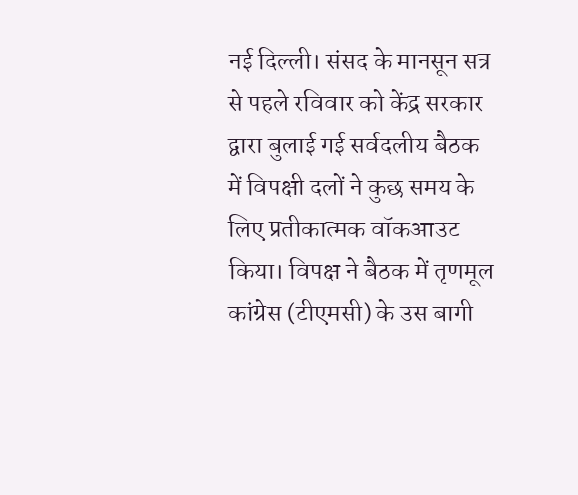नई दिल्ली। संसद के मानसून सत्र से पहले रविवार को केंद्र सरकार द्वारा बुलाई गई सर्वदलीय बैठक में विपक्षी दलों ने कुछ समय के लिए प्रतीकात्मक वॉकआउट किया। विपक्ष ने बैठक में तृणमूल कांग्रेस (टीएमसी) के उस बागी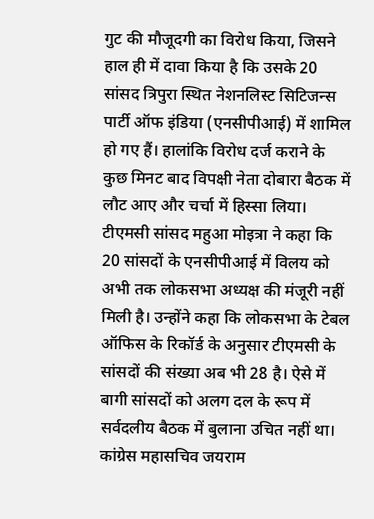गुट की मौजूदगी का विरोध किया, जिसने हाल ही में दावा किया है कि उसके 20 सांसद त्रिपुरा स्थित नेशनलिस्ट सिटिजन्स पार्टी ऑफ इंडिया (एनसीपीआई) में शामिल हो गए हैं। हालांकि विरोध दर्ज कराने के कुछ मिनट बाद विपक्षी नेता दोबारा बैठक में लौट आए और चर्चा में हिस्सा लिया।
टीएमसी सांसद महुआ मोइत्रा ने कहा कि 20 सांसदों के एनसीपीआई में विलय को अभी तक लोकसभा अध्यक्ष की मंजूरी नहीं मिली है। उन्होंने कहा कि लोकसभा के टेबल ऑफिस के रिकॉर्ड के अनुसार टीएमसी के सांसदों की संख्या अब भी 28 है। ऐसे में बागी सांसदों को अलग दल के रूप में सर्वदलीय बैठक में बुलाना उचित नहीं था।
कांग्रेस महासचिव जयराम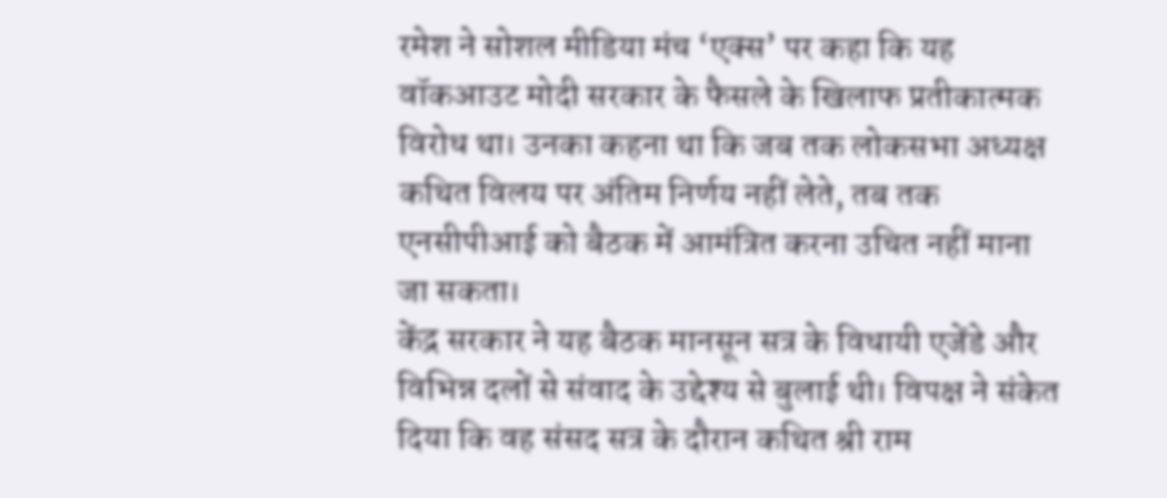रमेश ने सोशल मीडिया मंच ‘एक्स’ पर कहा कि यह वॉकआउट मोदी सरकार के फैसले के खिलाफ प्रतीकात्मक विरोध था। उनका कहना था कि जब तक लोकसभा अध्यक्ष कथित विलय पर अंतिम निर्णय नहीं लेते, तब तक एनसीपीआई को बैठक में आमंत्रित करना उचित नहीं माना जा सकता।
केंद्र सरकार ने यह बैठक मानसून सत्र के विधायी एजेंडे और विभिन्न दलों से संवाद के उद्देश्य से बुलाई थी। विपक्ष ने संकेत दिया कि वह संसद सत्र के दौरान कथित श्री राम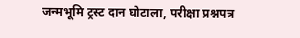जन्मभूमि ट्रस्ट दान घोटाला, परीक्षा प्रश्नपत्र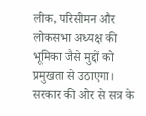लीक, परिसीमन और लोकसभा अध्यक्ष की भूमिका जैसे मुद्दों को प्रमुखता से उठाएगा। सरकार की ओर से सत्र के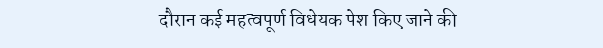दौरान कई महत्वपूर्ण विधेयक पेश किए जाने की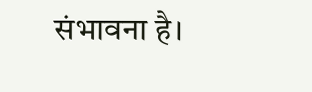संभावना है।